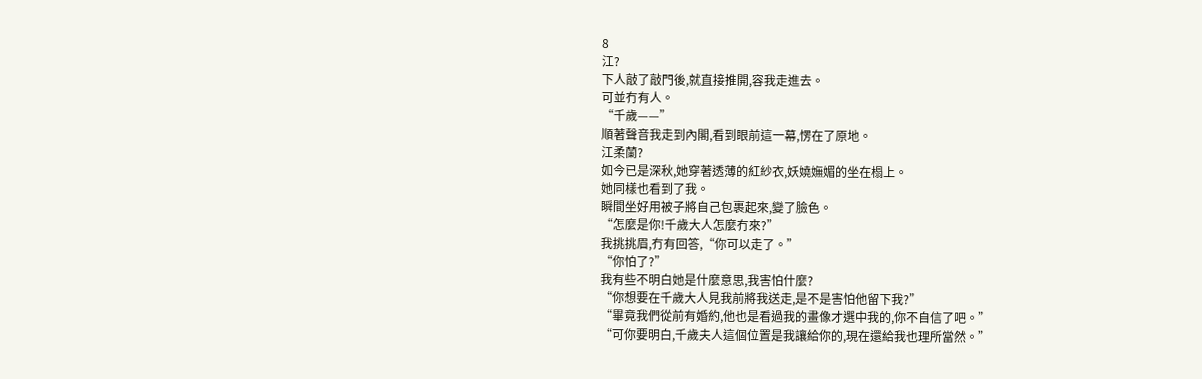8
江?
下人敲了敲門後,就直接推開,容我走進去。
可並冇有人。
“千歲——”
順著聲音我走到內閣,看到眼前這一幕,愣在了原地。
江柔蘭?
如今已是深秋,她穿著透薄的紅紗衣,妖嬈嫵媚的坐在榻上。
她同樣也看到了我。
瞬間坐好用被子將自己包裹起來,變了臉色。
“怎麼是你!千歲大人怎麼冇來?”
我挑挑眉,冇有回答,“你可以走了。”
“你怕了?”
我有些不明白她是什麼意思,我害怕什麼?
“你想要在千歲大人見我前將我送走,是不是害怕他留下我?”
“畢竟我們從前有婚約,他也是看過我的畫像才選中我的,你不自信了吧。”
“可你要明白,千歲夫人這個位置是我讓給你的,現在還給我也理所當然。”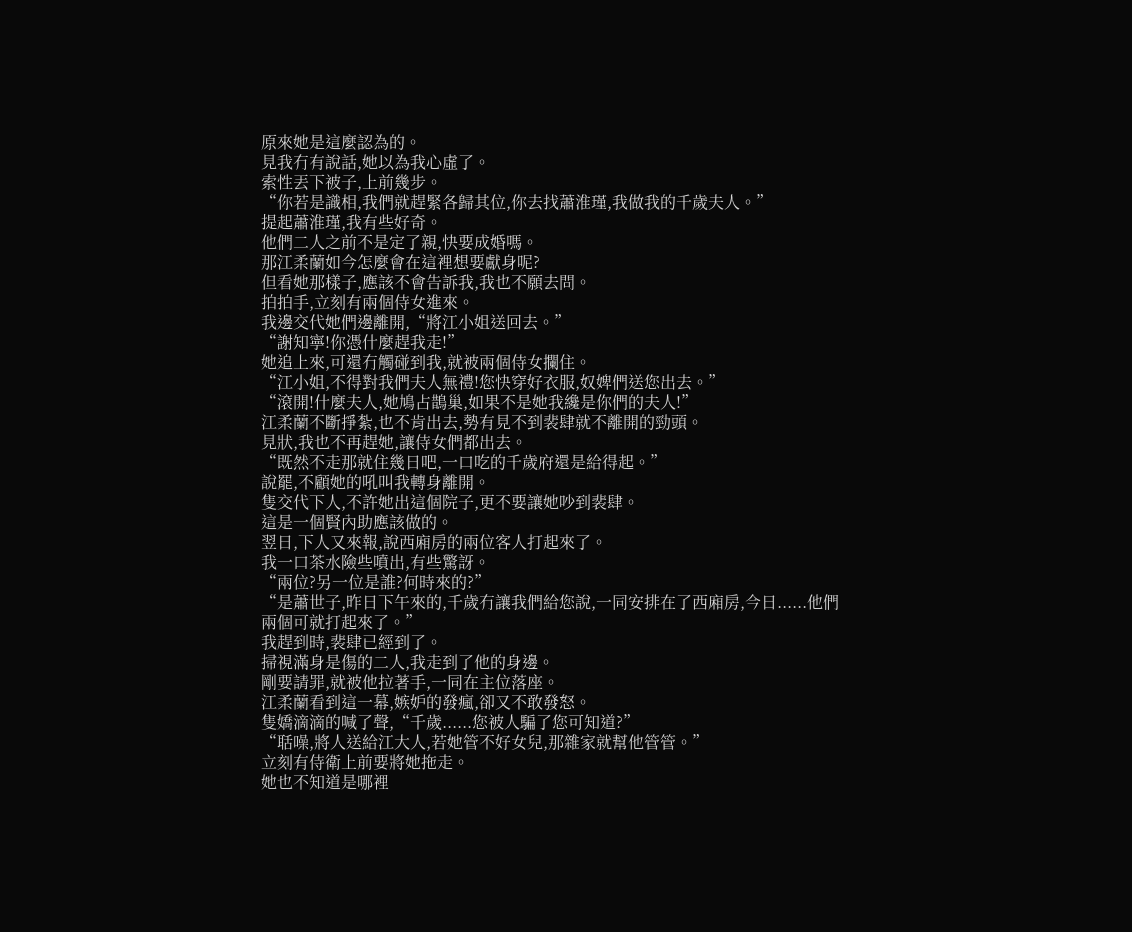原來她是這麼認為的。
見我冇有說話,她以為我心虛了。
索性丟下被子,上前幾步。
“你若是識相,我們就趕緊各歸其位,你去找蕭淮瑾,我做我的千歲夫人。”
提起蕭淮瑾,我有些好奇。
他們二人之前不是定了親,快要成婚嗎。
那江柔蘭如今怎麼會在這裡想要獻身呢?
但看她那樣子,應該不會告訴我,我也不願去問。
拍拍手,立刻有兩個侍女進來。
我邊交代她們邊離開,“將江小姐送回去。”
“謝知寧!你憑什麼趕我走!”
她追上來,可還冇觸碰到我,就被兩個侍女攔住。
“江小姐,不得對我們夫人無禮!您快穿好衣服,奴婢們送您出去。”
“滾開!什麼夫人,她鳩占鵲巢,如果不是她我纔是你們的夫人!”
江柔蘭不斷掙紮,也不肯出去,勢有見不到裴肆就不離開的勁頭。
見狀,我也不再趕她,讓侍女們都出去。
“既然不走那就住幾日吧,一口吃的千歲府還是給得起。”
說罷,不顧她的吼叫我轉身離開。
隻交代下人,不許她出這個院子,更不要讓她吵到裴肆。
這是一個賢內助應該做的。
翌日,下人又來報,說西廂房的兩位客人打起來了。
我一口茶水險些噴出,有些驚訝。
“兩位?另一位是誰?何時來的?”
“是蕭世子,昨日下午來的,千歲冇讓我們給您說,一同安排在了西廂房,今日......他們兩個可就打起來了。”
我趕到時,裴肆已經到了。
掃視滿身是傷的二人,我走到了他的身邊。
剛要請罪,就被他拉著手,一同在主位落座。
江柔蘭看到這一幕,嫉妒的發瘋,卻又不敢發怒。
隻嬌滴滴的喊了聲,“千歲......您被人騙了您可知道?”
“聒噪,將人送給江大人,若她管不好女兒,那雜家就幫他管管。”
立刻有侍衛上前要將她拖走。
她也不知道是哪裡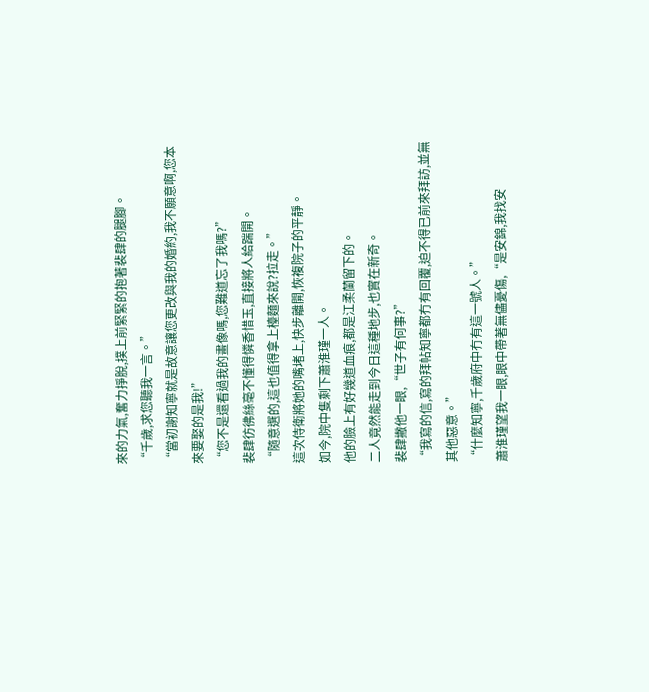來的力氣,奮力掙脫,撲上前緊緊的抱著裴肆的腿腳。
“千歲,求您聽我一言。”
“當初謝知寧就是故意讓您更改與我的婚約,我不願意啊,您本來要娶的是我!”
“您不是還看過我的畫像嗎,您難道忘了我嗎?”
裴肆彷彿絲毫不懂得憐香惜玉,直接將人給踹開。
“隨意選的,這也值得拿上檯麵來說?拉走。”
這次侍衛將她的嘴堵上,快步離開,恢複院子的平靜。
如今,院中隻剩下蕭淮瑾一人。
他的臉上有好幾道血痕,都是江柔蘭留下的。
二人竟然能走到今日這種地步,也實在新奇。
裴肆撇他一眼,“世子有何事?”
“我寫的信,寫的拜帖知寧都冇有回覆,迫不得已前來拜訪,並無其他惡意。”
“什麼知寧,千歲府中冇有這一號人。”
蕭淮瑾望我一眼,眼中帶著無儘憂傷,“是安錦,我找安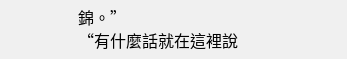錦。”
“有什麼話就在這裡說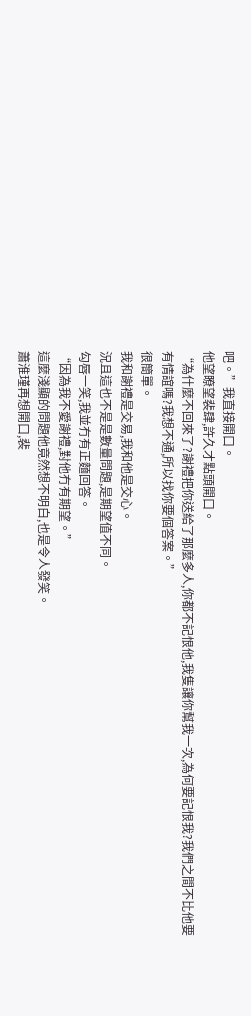吧。”我直接開口。
他望瞭望裴肆,許久才點頭開口。
“為什麼不回來了?謝禮把你送給了那麼多人,你都不記恨他,我隻讓你幫我一次,為何要記恨我?我們之間不比他要有情誼嗎?我想不通,所以找你要個答案。”
很簡單。
我和謝禮是交易,我和他是交心。
況且這也不是是數量問題,是期望值不同。
勾唇一笑,我並冇有正麵回答。
“因為我不愛謝禮,對他冇有期望。”
這麼淺顯的問題他竟然想不明白,也是令人發笑。
蕭淮瑾再想開口,裴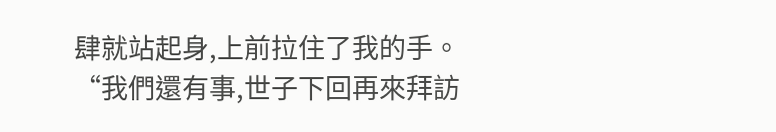肆就站起身,上前拉住了我的手。
“我們還有事,世子下回再來拜訪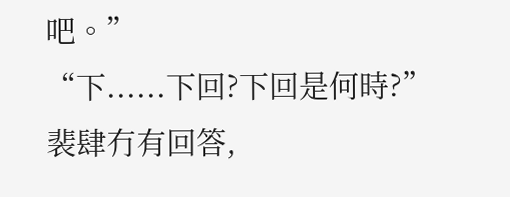吧。”
“下......下回?下回是何時?”
裴肆冇有回答,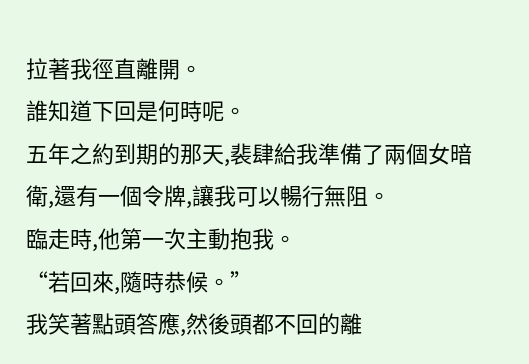拉著我徑直離開。
誰知道下回是何時呢。
五年之約到期的那天,裴肆給我準備了兩個女暗衛,還有一個令牌,讓我可以暢行無阻。
臨走時,他第一次主動抱我。
“若回來,隨時恭候。”
我笑著點頭答應,然後頭都不回的離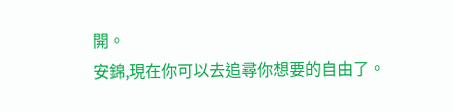開。
安錦,現在你可以去追尋你想要的自由了。